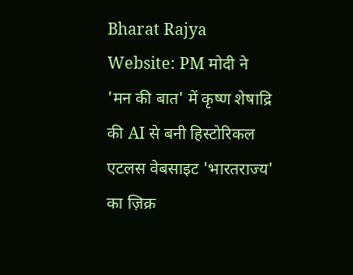Bharat Rajya Website: PM मोदी ने 'मन की बात' में कृष्ण शेषाद्रि की AI से बनी हिस्टोरिकल एटलस वेबसाइट 'भारतराज्य' का ज़िक्र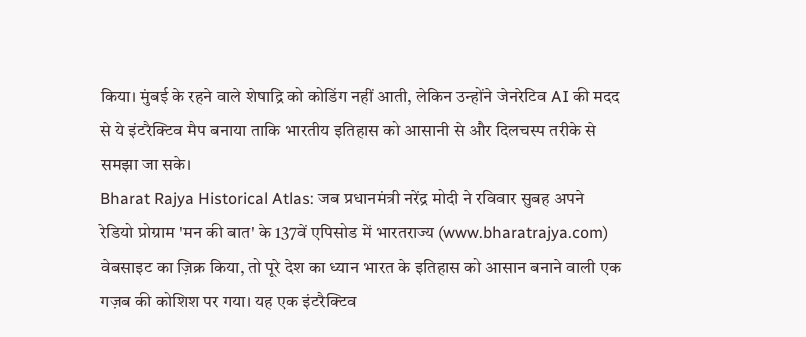किया। मुंबई के रहने वाले शेषाद्रि को कोडिंग नहीं आती, लेकिन उन्होंने जेनरेटिव AI की मदद से ये इंटरैक्टिव मैप बनाया ताकि भारतीय इतिहास को आसानी से और दिलचस्प तरीके से समझा जा सके।
Bharat Rajya Historical Atlas: जब प्रधानमंत्री नरेंद्र मोदी ने रविवार सुबह अपने रेडियो प्रोग्राम 'मन की बात' के 137वें एपिसोड में भारतराज्य (www.bharatrajya.com) वेबसाइट का ज़िक्र किया, तो पूरे देश का ध्यान भारत के इतिहास को आसान बनाने वाली एक गज़ब की कोशिश पर गया। यह एक इंटरैक्टिव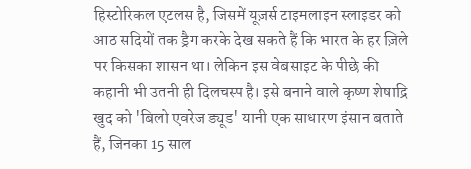हिस्टोरिकल एटलस है, जिसमें यूज़र्स टाइमलाइन स्लाइडर को आठ सदियों तक ड्रैग करके देख सकते हैं कि भारत के हर ज़िले पर किसका शासन था। लेकिन इस वेबसाइट के पीछे की कहानी भी उतनी ही दिलचस्प है। इसे बनाने वाले कृष्ण शेषाद्रि खुद को 'बिलो एवरेज ड्यूड' यानी एक साधारण इंसान बताते हैं, जिनका 15 साल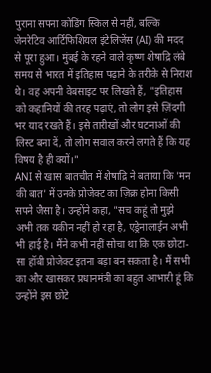पुराना सपना कोडिंग स्किल से नहीं, बल्कि जेनरेटिव आर्टिफिशियल इंटेलिजेंस (AI) की मदद से पूरा हुआ। मुंबई के रहने वाले कृष्ण शेषाद्रि लंबे समय से भारत में इतिहास पढ़ाने के तरीके से निराश थे। वह अपनी वेबसाइट पर लिखते हैं, "इतिहास को कहानियों की तरह पढ़ाएं, तो लोग इसे ज़िंदगी भर याद रखते हैं। इसे तारीखों और घटनाओं की लिस्ट बना दें, तो लोग सवाल करने लगते हैं कि यह विषय है ही क्यों।"
ANI से खास बातचीत में शेषाद्रि ने बताया कि 'मन की बात' में उनके प्रोजेक्ट का ज़िक्र होना किसी सपने जैसा है। उन्होंने कहा, "सच कहूं तो मुझे अभी तक यकीन नहीं हो रहा है, एड्रेनालाईन अभी भी हाई है। मैंने कभी नहीं सोचा था कि एक छोटा-सा हॉबी प्रोजेक्ट इतना बड़ा बन सकता है। मैं सभी का और खासकर प्रधानमंत्री का बहुत आभारी हूं कि उन्होंने इस छोटे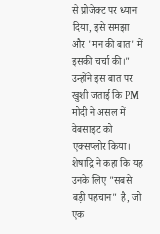से प्रोजेक्ट पर ध्यान दिया, इसे समझा और 'मन की बात' में इसकी चर्चा की।"
उन्होंने इस बात पर खुशी जताई कि PM मोदी ने असल में वेबसाइट को एक्सप्लोर किया। शेषाद्रि ने कहा कि यह उनके लिए "सबसे बड़ी पहचान" है, जो एक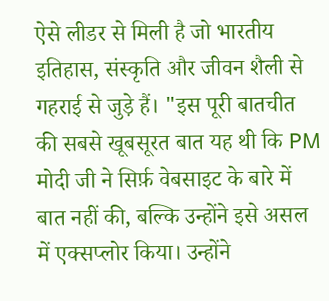ऐसे लीडर से मिली है जो भारतीय इतिहास, संस्कृति और जीवन शैली से गहराई से जुड़े हैं। "इस पूरी बातचीत की सबसे खूबसूरत बात यह थी कि PM मोदी जी ने सिर्फ़ वेबसाइट के बारे में बात नहीं की, बल्कि उन्होंने इसे असल में एक्सप्लोर किया। उन्होंने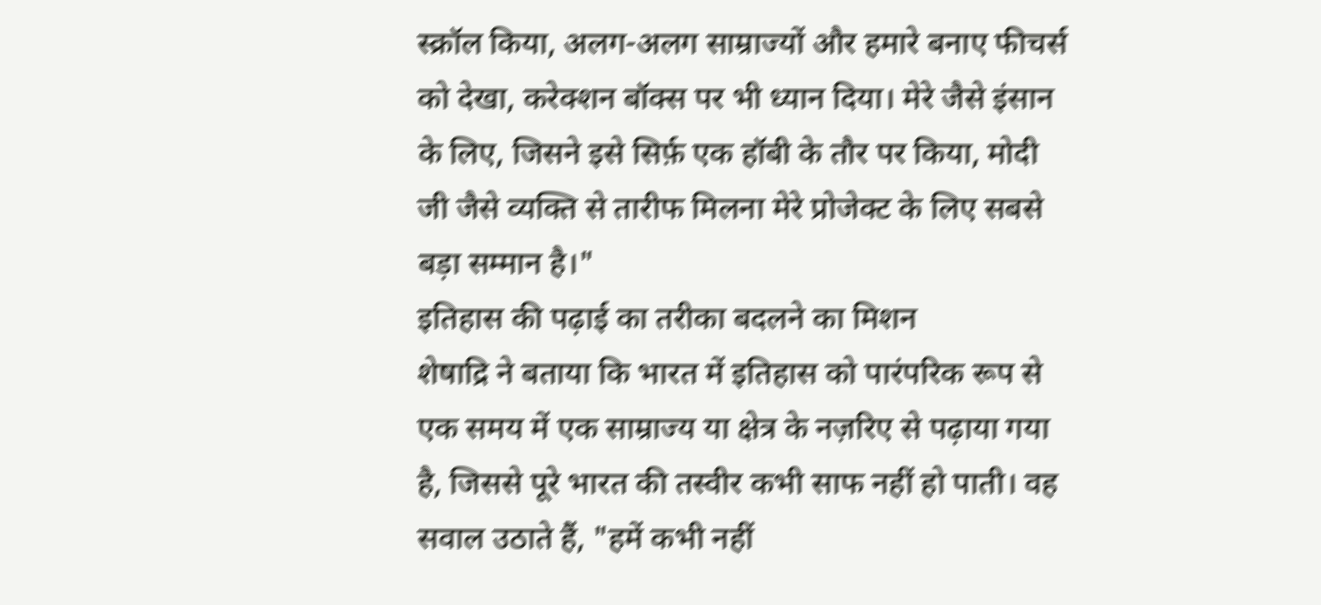स्क्रॉल किया, अलग-अलग साम्राज्यों और हमारे बनाए फीचर्स को देखा, करेक्शन बॉक्स पर भी ध्यान दिया। मेरे जैसे इंसान के लिए, जिसने इसे सिर्फ़ एक हॉबी के तौर पर किया, मोदी जी जैसे व्यक्ति से तारीफ मिलना मेरे प्रोजेक्ट के लिए सबसे बड़ा सम्मान है।"
इतिहास की पढ़ाई का तरीका बदलने का मिशन
शेषाद्रि ने बताया कि भारत में इतिहास को पारंपरिक रूप से एक समय में एक साम्राज्य या क्षेत्र के नज़रिए से पढ़ाया गया है, जिससे पूरे भारत की तस्वीर कभी साफ नहीं हो पाती। वह सवाल उठाते हैं, "हमें कभी नहीं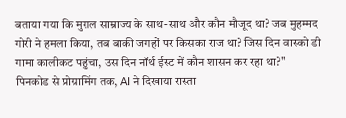बताया गया कि मुग़ल साम्राज्य के साथ-साथ और कौन मौजूद था? जब मुहम्मद गोरी ने हमला किया, तब बाकी जगहों पर किसका राज था? जिस दिन वास्को डी गामा कालीकट पहुंचा, उस दिन नॉर्थ ईस्ट में कौन शासन कर रहा था?"
पिनकोड से प्रोग्रामिंग तक, AI ने दिखाया रास्ता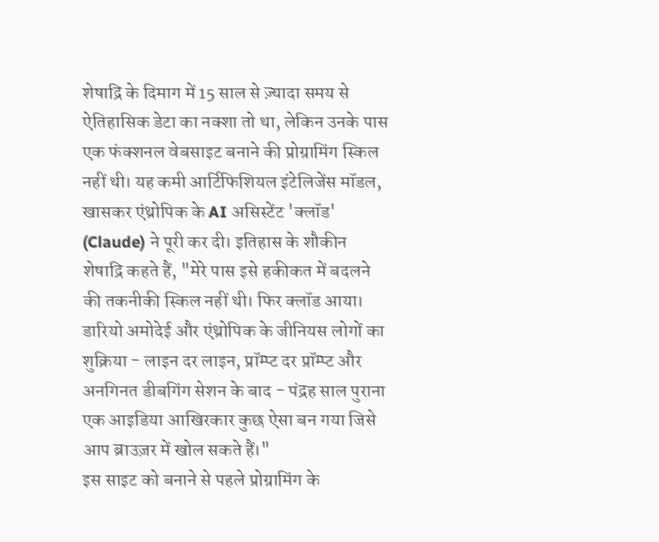शेषाद्रि के दिमाग में 15 साल से ज़्यादा समय से ऐतिहासिक डेटा का नक्शा तो था, लेकिन उनके पास एक फंक्शनल वेबसाइट बनाने की प्रोग्रामिंग स्किल नहीं थी। यह कमी आर्टिफिशियल इंटेलिजेंस मॉडल, खासकर एंथ्रोपिक के AI असिस्टेंट 'क्लॉड' (Claude) ने पूरी कर दी। इतिहास के शौकीन शेषाद्रि कहते हैं, "मेरे पास इसे हकीकत में बदलने की तकनीकी स्किल नहीं थी। फिर क्लॉड आया। डारियो अमोदेई और एंथ्रोपिक के जीनियस लोगों का शुक्रिया - लाइन दर लाइन, प्रॉम्प्ट दर प्रॉम्प्ट और अनगिनत डीबगिंग सेशन के बाद - पंद्रह साल पुराना एक आइडिया आखिरकार कुछ ऐसा बन गया जिसे आप ब्राउज़र में खोल सकते हैं।"
इस साइट को बनाने से पहले प्रोग्रामिंग के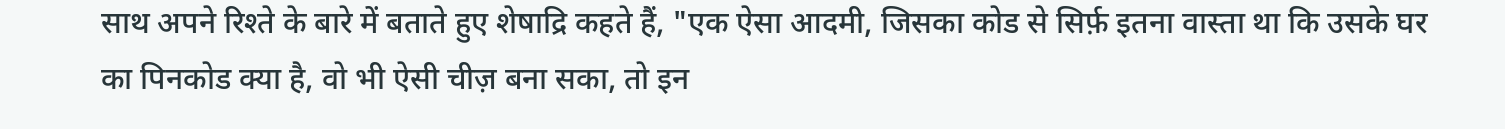साथ अपने रिश्ते के बारे में बताते हुए शेषाद्रि कहते हैं, "एक ऐसा आदमी, जिसका कोड से सिर्फ़ इतना वास्ता था कि उसके घर का पिनकोड क्या है, वो भी ऐसी चीज़ बना सका, तो इन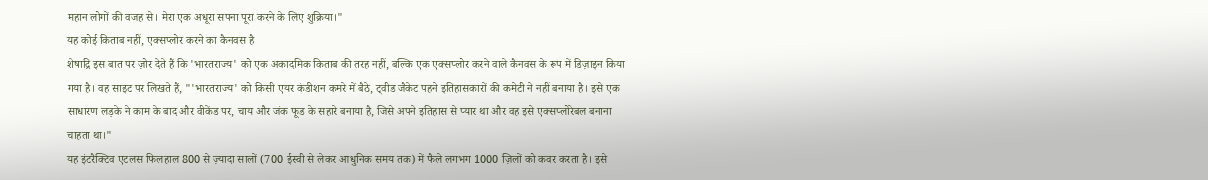महान लोगों की वजह से। मेरा एक अधूरा सपना पूरा करने के लिए शुक्रिया।"
यह कोई किताब नहीं, एक्सप्लोर करने का कैनवस है
शेषाद्रि इस बात पर ज़ोर देते हैं कि 'भारतराज्य' को एक अकादमिक किताब की तरह नहीं, बल्कि एक एक्सप्लोर करने वाले कैनवस के रूप में डिज़ाइन किया गया है। वह साइट पर लिखते हैं, "'भारतराज्य' को किसी एयर कंडीशन कमरे में बैठे, ट्वीड जैकेट पहने इतिहासकारों की कमेटी ने नहीं बनाया है। इसे एक साधारण लड़के ने काम के बाद और वीकेंड पर, चाय और जंक फूड के सहारे बनाया है, जिसे अपने इतिहास से प्यार था और वह इसे एक्सप्लोरेबल बनाना चाहता था।"
यह इंटरैक्टिव एटलस फिलहाल 800 से ज़्यादा सालों (700 ईस्वी से लेकर आधुनिक समय तक) में फैले लगभग 1000 ज़िलों को कवर करता है। इसे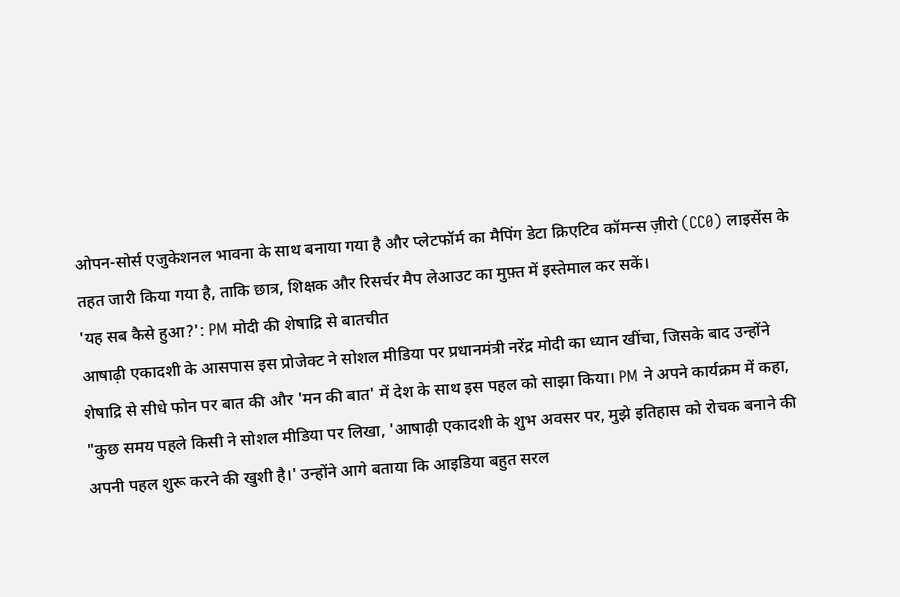ओपन-सोर्स एजुकेशनल भावना के साथ बनाया गया है और प्लेटफॉर्म का मैपिंग डेटा क्रिएटिव कॉमन्स ज़ीरो (CC0) लाइसेंस के तहत जारी किया गया है, ताकि छात्र, शिक्षक और रिसर्चर मैप लेआउट का मुफ़्त में इस्तेमाल कर सकें।
'यह सब कैसे हुआ?': PM मोदी की शेषाद्रि से बातचीत
आषाढ़ी एकादशी के आसपास इस प्रोजेक्ट ने सोशल मीडिया पर प्रधानमंत्री नरेंद्र मोदी का ध्यान खींचा, जिसके बाद उन्होंने शेषाद्रि से सीधे फोन पर बात की और 'मन की बात' में देश के साथ इस पहल को साझा किया। PM ने अपने कार्यक्रम में कहा, "कुछ समय पहले किसी ने सोशल मीडिया पर लिखा, 'आषाढ़ी एकादशी के शुभ अवसर पर, मुझे इतिहास को रोचक बनाने की अपनी पहल शुरू करने की खुशी है।' उन्होंने आगे बताया कि आइडिया बहुत सरल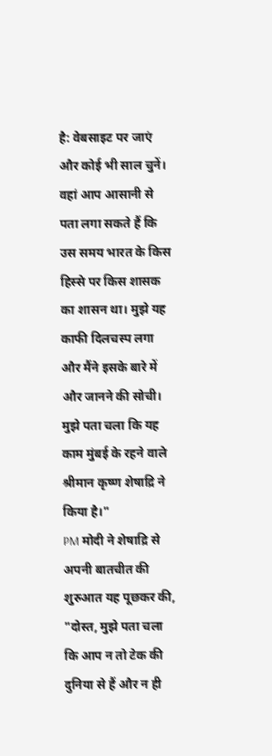है: वेबसाइट पर जाएं और कोई भी साल चुनें। वहां आप आसानी से पता लगा सकते हैं कि उस समय भारत के किस हिस्से पर किस शासक का शासन था। मुझे यह काफी दिलचस्प लगा और मैंने इसके बारे में और जानने की सोची। मुझे पता चला कि यह काम मुंबई के रहने वाले श्रीमान कृष्ण शेषाद्रि ने किया है।"
PM मोदी ने शेषाद्रि से अपनी बातचीत की शुरुआत यह पूछकर की, "दोस्त, मुझे पता चला कि आप न तो टेक की दुनिया से हैं और न ही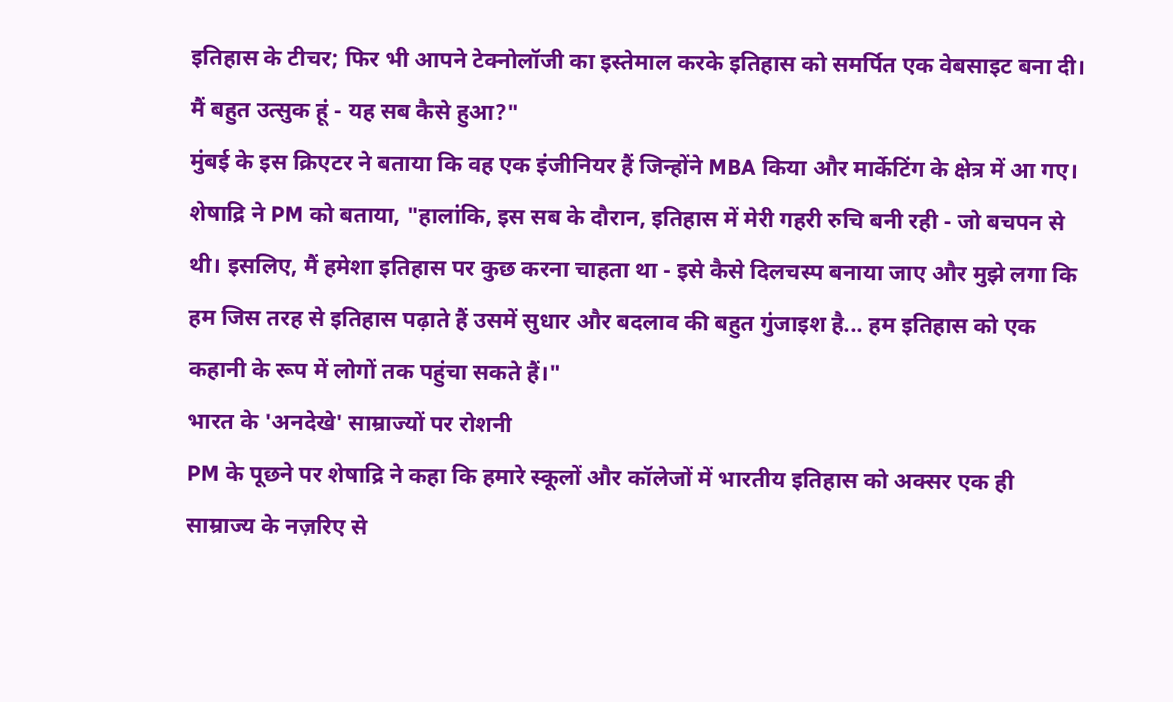इतिहास के टीचर; फिर भी आपने टेक्नोलॉजी का इस्तेमाल करके इतिहास को समर्पित एक वेबसाइट बना दी। मैं बहुत उत्सुक हूं - यह सब कैसे हुआ?"
मुंबई के इस क्रिएटर ने बताया कि वह एक इंजीनियर हैं जिन्होंने MBA किया और मार्केटिंग के क्षेत्र में आ गए। शेषाद्रि ने PM को बताया, "हालांकि, इस सब के दौरान, इतिहास में मेरी गहरी रुचि बनी रही - जो बचपन से थी। इसलिए, मैं हमेशा इतिहास पर कुछ करना चाहता था - इसे कैसे दिलचस्प बनाया जाए और मुझे लगा कि हम जिस तरह से इतिहास पढ़ाते हैं उसमें सुधार और बदलाव की बहुत गुंजाइश है... हम इतिहास को एक कहानी के रूप में लोगों तक पहुंचा सकते हैं।"
भारत के 'अनदेखे' साम्राज्यों पर रोशनी
PM के पूछने पर शेषाद्रि ने कहा कि हमारे स्कूलों और कॉलेजों में भारतीय इतिहास को अक्सर एक ही साम्राज्य के नज़रिए से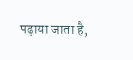पढ़ाया जाता है,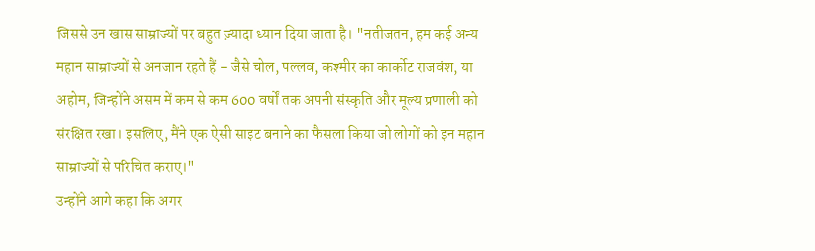जिससे उन खास साम्राज्यों पर बहुत ज़्यादा ध्यान दिया जाता है। "नतीजतन, हम कई अन्य महान साम्राज्यों से अनजान रहते हैं - जैसे चोल, पल्लव, कश्मीर का कार्कोट राजवंश, या अहोम, जिन्होंने असम में कम से कम 600 वर्षों तक अपनी संस्कृति और मूल्य प्रणाली को संरक्षित रखा। इसलिए, मैंने एक ऐसी साइट बनाने का फैसला किया जो लोगों को इन महान साम्राज्यों से परिचित कराए।"
उन्होंने आगे कहा कि अगर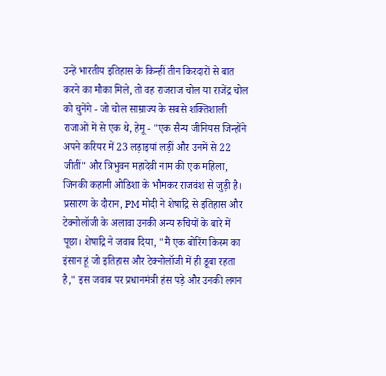उन्हें भारतीय इतिहास के किन्हीं तीन किरदारों से बात करने का मौका मिले, तो वह राजराज चोल या राजेंद्र चोल को चुनेंगे - जो चोल साम्राज्य के सबसे शक्तिशाली राजाओं में से एक थे, हेमू - "एक सैन्य जीनियस जिन्होंने अपने करियर में 23 लड़ाइयां लड़ीं और उनमें से 22 जीतीं" और त्रिभुवन महादेवी नाम की एक महिला, जिनकी कहानी ओडिशा के भौमकर राजवंश से जुड़ी है।
प्रसारण के दौरान, PM मोदी ने शेषाद्रि से इतिहास और टेक्नोलॉजी के अलावा उनकी अन्य रुचियों के बारे में पूछा। शेषाद्रि ने जवाब दिया, "मैं एक बोरिंग किस्म का इंसान हूं जो इतिहास और टेक्नोलॉजी में ही डूबा रहता है," इस जवाब पर प्रधानमंत्री हंस पड़े और उनकी लगन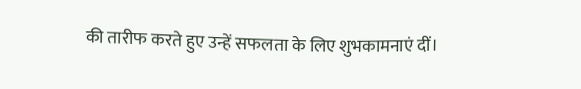की तारीफ करते हुए उन्हें सफलता के लिए शुभकामनाएं दीं।